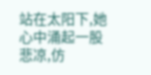站在太阳下,她心中涌起一股悲凉,仿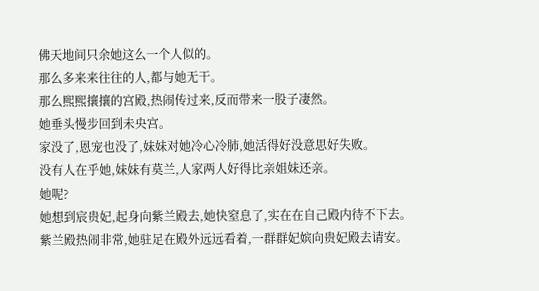佛天地间只余她这么一个人似的。
那么多来来往往的人,都与她无干。
那么熙熙攘攘的宫殿,热闹传过来,反而带来一股子凄然。
她垂头慢步回到未央宫。
家没了,恩宠也没了,妹妹对她冷心冷肺,她活得好没意思好失败。
没有人在乎她,妹妹有莫兰,人家两人好得比亲姐妹还亲。
她呢?
她想到宸贵妃,起身向紫兰殿去,她快窒息了,实在在自己殿内待不下去。
紫兰殿热闹非常,她驻足在殿外远远看着,一群群妃嫔向贵妃殿去请安。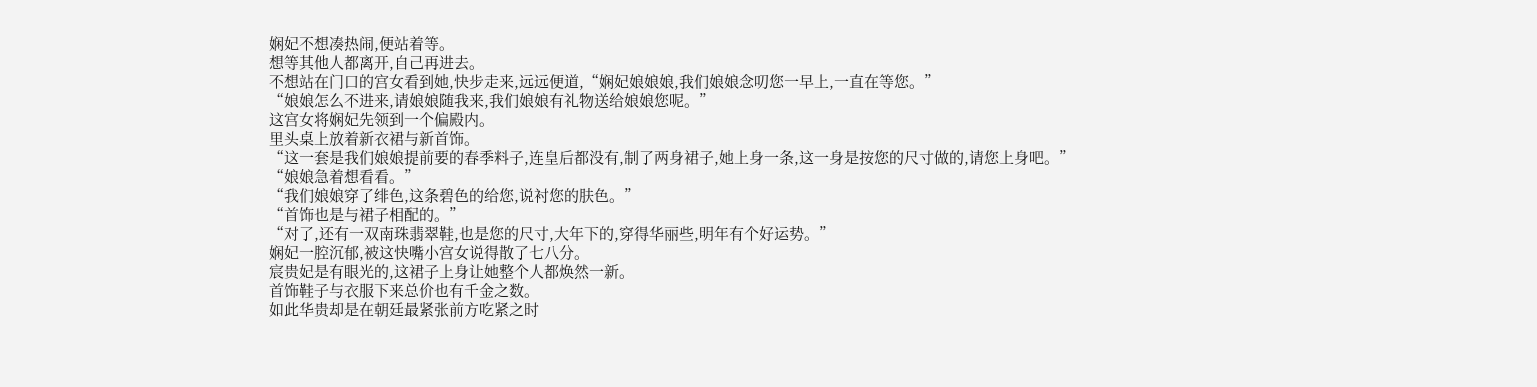娴妃不想凑热闹,便站着等。
想等其他人都离开,自己再进去。
不想站在门口的宫女看到她,快步走来,远远便道,“娴妃娘娘娘,我们娘娘念叨您一早上,一直在等您。”
“娘娘怎么不进来,请娘娘随我来,我们娘娘有礼物送给娘娘您呢。”
这宫女将娴妃先领到一个偏殿内。
里头桌上放着新衣裙与新首饰。
“这一套是我们娘娘提前要的春季料子,连皇后都没有,制了两身裙子,她上身一条,这一身是按您的尺寸做的,请您上身吧。”
“娘娘急着想看看。”
“我们娘娘穿了绯色,这条碧色的给您,说衬您的肤色。”
“首饰也是与裙子相配的。”
“对了,还有一双南珠翡翠鞋,也是您的尺寸,大年下的,穿得华丽些,明年有个好运势。”
娴妃一腔沉郁,被这快嘴小宫女说得散了七八分。
宸贵妃是有眼光的,这裙子上身让她整个人都焕然一新。
首饰鞋子与衣服下来总价也有千金之数。
如此华贵却是在朝廷最紧张前方吃紧之时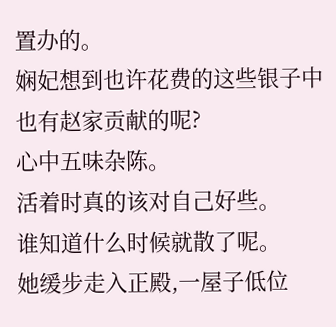置办的。
娴妃想到也许花费的这些银子中也有赵家贡献的呢?
心中五味杂陈。
活着时真的该对自己好些。
谁知道什么时候就散了呢。
她缓步走入正殿,一屋子低位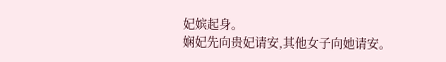妃嫔起身。
娴妃先向贵妃请安,其他女子向她请安。